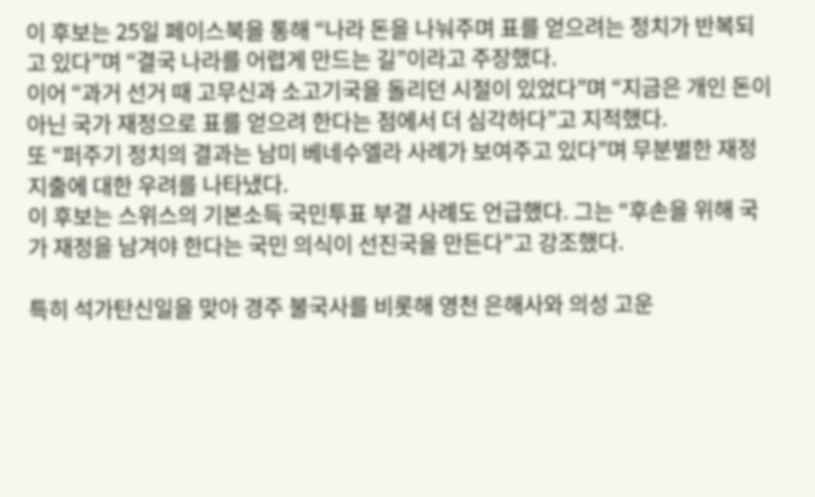이 후보는 25일 페이스북을 통해 “나라 돈을 나눠주며 표를 얻으려는 정치가 반복되고 있다”며 “결국 나라를 어렵게 만드는 길”이라고 주장했다.
이어 “과거 선거 때 고무신과 소고기국을 돌리던 시절이 있었다”며 “지금은 개인 돈이 아닌 국가 재정으로 표를 얻으려 한다는 점에서 더 심각하다”고 지적했다.
또 “퍼주기 정치의 결과는 남미 베네수엘라 사례가 보여주고 있다”며 무분별한 재정 지출에 대한 우려를 나타냈다.
이 후보는 스위스의 기본소득 국민투표 부결 사례도 언급했다. 그는 “후손을 위해 국가 재정을 남겨야 한다는 국민 의식이 선진국을 만든다”고 강조했다.

특히 석가탄신일을 맞아 경주 불국사를 비롯해 영천 은해사와 의성 고운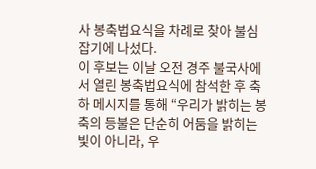사 봉축법요식을 차례로 찾아 불심 잡기에 나섰다.
이 후보는 이날 오전 경주 불국사에서 열린 봉축법요식에 참석한 후 축하 메시지를 통해 “우리가 밝히는 봉축의 등불은 단순히 어둠을 밝히는 빛이 아니라, 우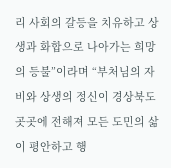리 사회의 갈등을 치유하고 상생과 화합으로 나아가는 희망의 등불”이라며 “부처님의 자비와 상생의 정신이 경상북도 곳곳에 전해져 모든 도민의 삶이 평안하고 행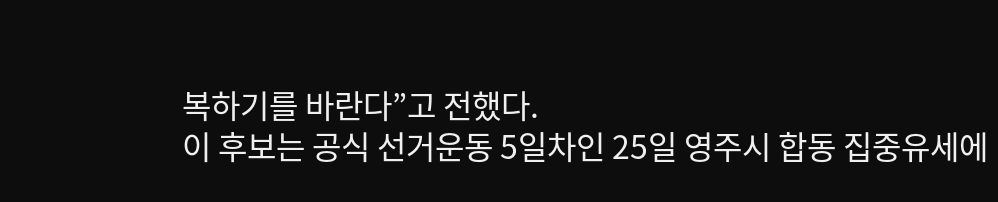복하기를 바란다”고 전했다.
이 후보는 공식 선거운동 5일차인 25일 영주시 합동 집중유세에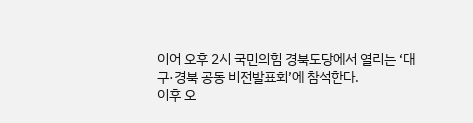이어 오후 2시 국민의힘 경북도당에서 열리는 ‘대구·경북 공동 비전발표회’에 참석한다.
이후 오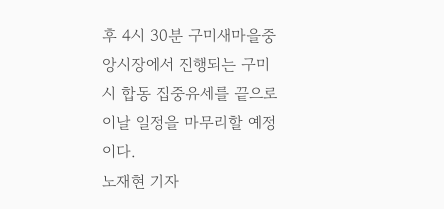후 4시 30분 구미새마을중앙시장에서 진행되는 구미시 합동 집중유세를 끝으로 이날 일정을 마무리할 예정이다.
노재현 기자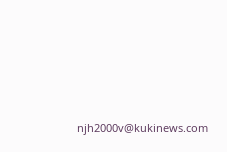njh2000v@kukinews.com